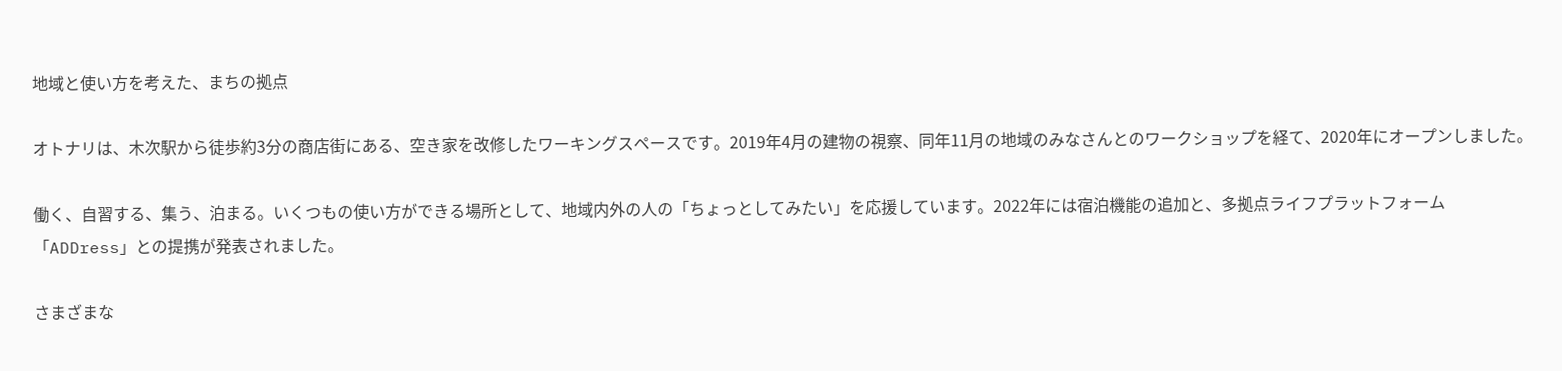地域と使い方を考えた、まちの拠点

オトナリは、木次駅から徒歩約3分の商店街にある、空き家を改修したワーキングスペースです。2019年4月の建物の視察、同年11月の地域のみなさんとのワークショップを経て、2020年にオープンしました。

働く、自習する、集う、泊まる。いくつもの使い方ができる場所として、地域内外の人の「ちょっとしてみたい」を応援しています。2022年には宿泊機能の追加と、多拠点ライフプラットフォーム「ADDress」との提携が発表されました。

さまざまな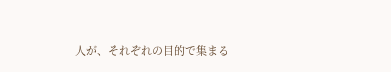人が、それぞれの目的で集まる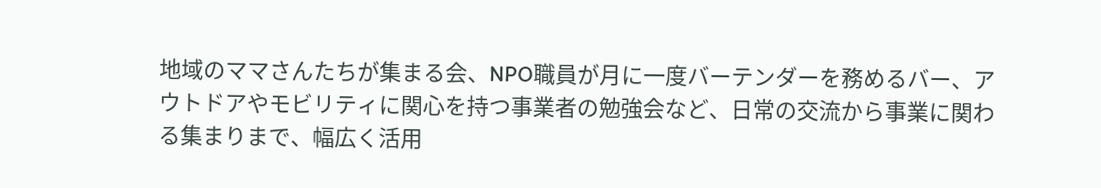地域のママさんたちが集まる会、NPO職員が月に一度バーテンダーを務めるバー、アウトドアやモビリティに関心を持つ事業者の勉強会など、日常の交流から事業に関わる集まりまで、幅広く活用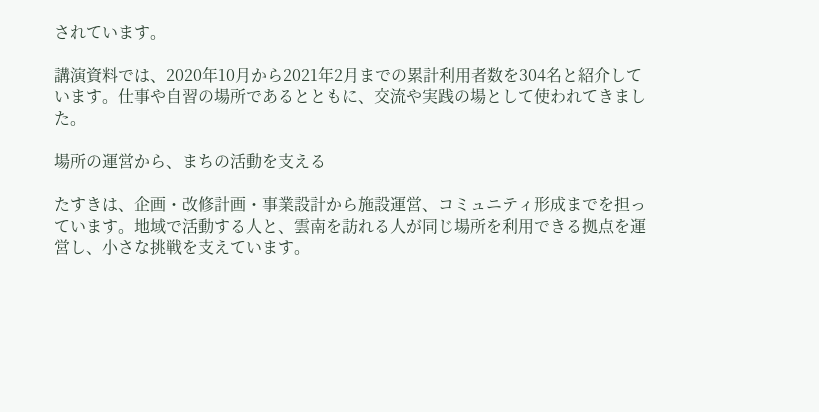されています。

講演資料では、2020年10月から2021年2月までの累計利用者数を304名と紹介しています。仕事や自習の場所であるとともに、交流や実践の場として使われてきました。

場所の運営から、まちの活動を支える

たすきは、企画・改修計画・事業設計から施設運営、コミュニティ形成までを担っています。地域で活動する人と、雲南を訪れる人が同じ場所を利用できる拠点を運営し、小さな挑戦を支えています。